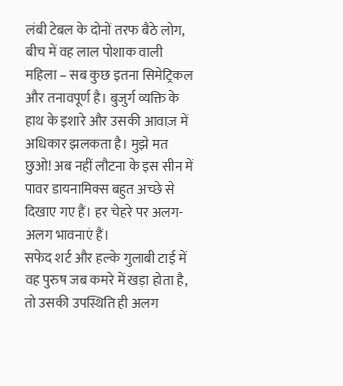लंबी टेबल के दोनों तरफ बैठे लोग, बीच में वह लाल पोशाक वाली महिला – सब कुछ इतना सिमेट्रिकल और तनावपूर्ण है। बुजुर्ग व्यक्ति के हाथ के इशारे और उसकी आवाज़ में अधिकार झलकता है। मुझे मत छुओ! अब नहीं लौटना के इस सीन में पावर डायनामिक्स बहुत अच्छे से दिखाए गए हैं। हर चेहरे पर अलग-अलग भावनाएं हैं।
सफेद शर्ट और हल्के गुलाबी टाई में वह पुरुष जब कमरे में खड़ा होता है, तो उसकी उपस्थिति ही अलग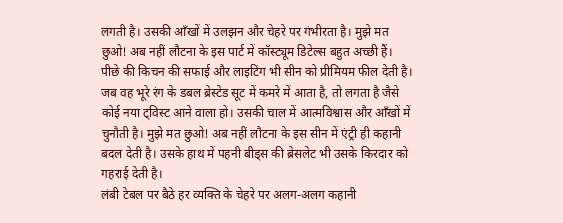लगती है। उसकी आँखों में उलझन और चेहरे पर गंभीरता है। मुझे मत छुओ! अब नहीं लौटना के इस पार्ट में कॉस्ट्यूम डिटेल्स बहुत अच्छी हैं। पीछे की किचन की सफाई और लाइटिंग भी सीन को प्रीमियम फील देती है।
जब वह भूरे रंग के डबल ब्रेस्टेड सूट में कमरे में आता है, तो लगता है जैसे कोई नया ट्विस्ट आने वाला हो। उसकी चाल में आत्मविश्वास और आँखों में चुनौती है। मुझे मत छुओ! अब नहीं लौटना के इस सीन में एंट्री ही कहानी बदल देती है। उसके हाथ में पहनी बीड्स की ब्रेसलेट भी उसके किरदार को गहराई देती है।
लंबी टेबल पर बैठे हर व्यक्ति के चेहरे पर अलग-अलग कहानी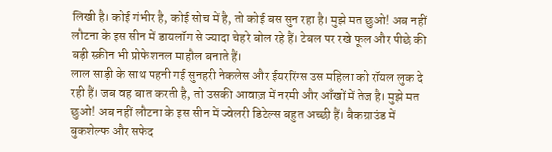लिखी है। कोई गंभीर है, कोई सोच में है, तो कोई बस सुन रहा है। मुझे मत छुओ! अब नहीं लौटना के इस सीन में डायलॉग से ज्यादा चेहरे बोल रहे हैं। टेबल पर रखे फूल और पीछे की बड़ी स्क्रीन भी प्रोफेशनल माहौल बनाते हैं।
लाल साड़ी के साथ पहनी गई सुनहरी नेकलेस और ईयररिंग्स उस महिला को रॉयल लुक दे रही हैं। जब वह बात करती है, तो उसकी आवाज़ में नरमी और आँखों में तेज है। मुझे मत छुओ! अब नहीं लौटना के इस सीन में ज्वेलरी डिटेल्स बहुत अच्छी हैं। बैकग्राउंड में बुकशेल्फ और सफेद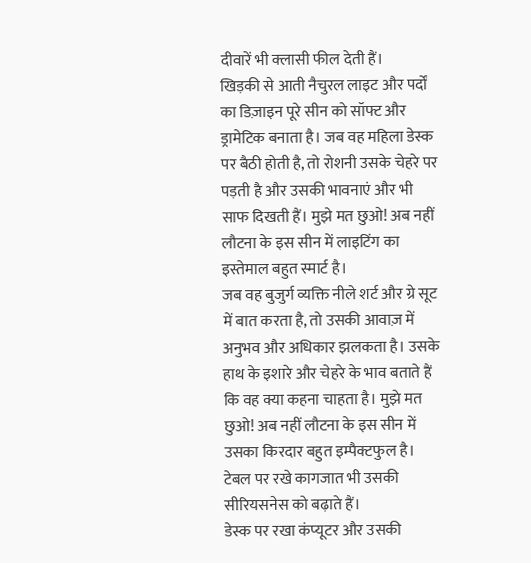दीवारें भी क्लासी फील देती हैं।
खिड़की से आती नैचुरल लाइट और पर्दों का डिज़ाइन पूरे सीन को सॉफ्ट और ड्रामेटिक बनाता है। जब वह महिला डेस्क पर बैठी होती है, तो रोशनी उसके चेहरे पर पड़ती है और उसकी भावनाएं और भी साफ दिखती हैं। मुझे मत छुओ! अब नहीं लौटना के इस सीन में लाइटिंग का इस्तेमाल बहुत स्मार्ट है।
जब वह बुजुर्ग व्यक्ति नीले शर्ट और ग्रे सूट में बात करता है, तो उसकी आवाज़ में अनुभव और अधिकार झलकता है। उसके हाथ के इशारे और चेहरे के भाव बताते हैं कि वह क्या कहना चाहता है। मुझे मत छुओ! अब नहीं लौटना के इस सीन में उसका किरदार बहुत इम्पैक्टफुल है। टेबल पर रखे कागजात भी उसकी सीरियसनेस को बढ़ाते हैं।
डेस्क पर रखा कंप्यूटर और उसकी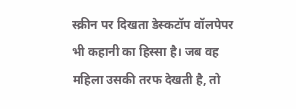स्क्रीन पर दिखता डेस्कटॉप वॉलपेपर भी कहानी का हिस्सा है। जब वह महिला उसकी तरफ देखती है, तो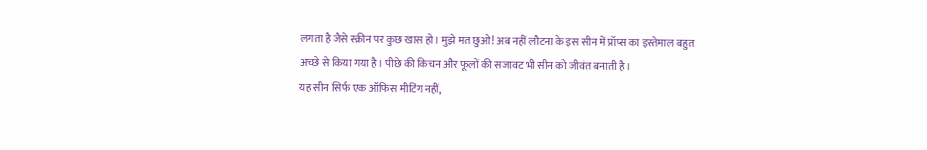लगता है जैसे स्क्रीन पर कुछ खास हो। मुझे मत छुओ! अब नहीं लौटना के इस सीन में प्रॉप्स का इस्तेमाल बहुत अच्छे से किया गया है। पीछे की किचन और फूलों की सजावट भी सीन को जीवंत बनाती है।
यह सीन सिर्फ एक ऑफिस मीटिंग नहीं,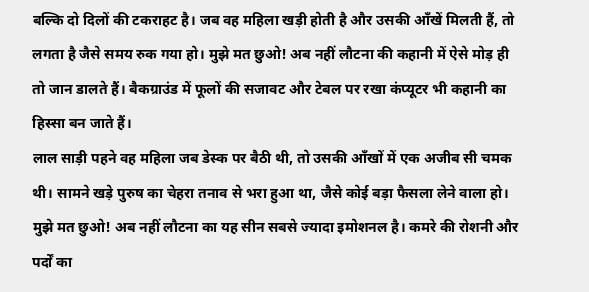बल्कि दो दिलों की टकराहट है। जब वह महिला खड़ी होती है और उसकी आँखें मिलती हैं, तो लगता है जैसे समय रुक गया हो। मुझे मत छुओ! अब नहीं लौटना की कहानी में ऐसे मोड़ ही तो जान डालते हैं। बैकग्राउंड में फूलों की सजावट और टेबल पर रखा कंप्यूटर भी कहानी का हिस्सा बन जाते हैं।
लाल साड़ी पहने वह महिला जब डेस्क पर बैठी थी, तो उसकी आँखों में एक अजीब सी चमक थी। सामने खड़े पुरुष का चेहरा तनाव से भरा हुआ था, जैसे कोई बड़ा फैसला लेने वाला हो। मुझे मत छुओ! अब नहीं लौटना का यह सीन सबसे ज्यादा इमोशनल है। कमरे की रोशनी और पर्दों का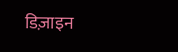डिज़ाइन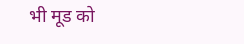भी मूड को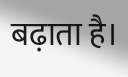बढ़ाता है।